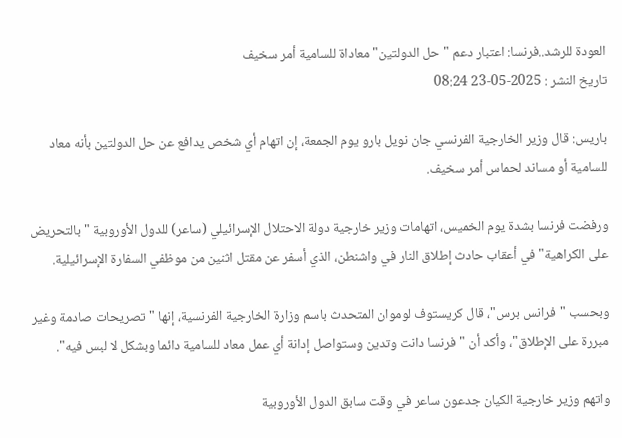العودة للرشد..فرنسا: اعتبار دعم "حل الدولتين" معاداة للسامية أمر سخيف
تاريخ النشر : 2025-05-23 08:24

باريس: قال وزير الخارجية الفرنسي جان نويل بارو يوم الجمعة، إن اتهام أي شخص يدافع عن حل الدولتين بأنه معاد للسامية أو مساند لحماس أمر سخيف.

ورفضت فرنسا بشدة يوم الخميس، اتهامات وزير خارجية دولة الاحتلال الإسرائيلي (ساعر) للدول الأوروبية "بالتحريض على الكراهية" في أعقاب حادث إطلاق النار في واشنطن، الذي أسفر عن مقتل اثنين من موظفي السفارة الإسرائيلية.

وبحسب "فرانس برس"، قال كريستوف لوموان المتحدث باسم وزارة الخارجية الفرنسية، إنها "تصريحات صادمة وغير مبررة على الإطلاق"، وأكد أن "فرنسا دانت وتدين وستواصل إدانة أي عمل معاد للسامية دائما وبشكل لا لبس فيه".

واتهم وزير خارجية الكيان جدعون ساعر في وقت سابق الدول الأوروبية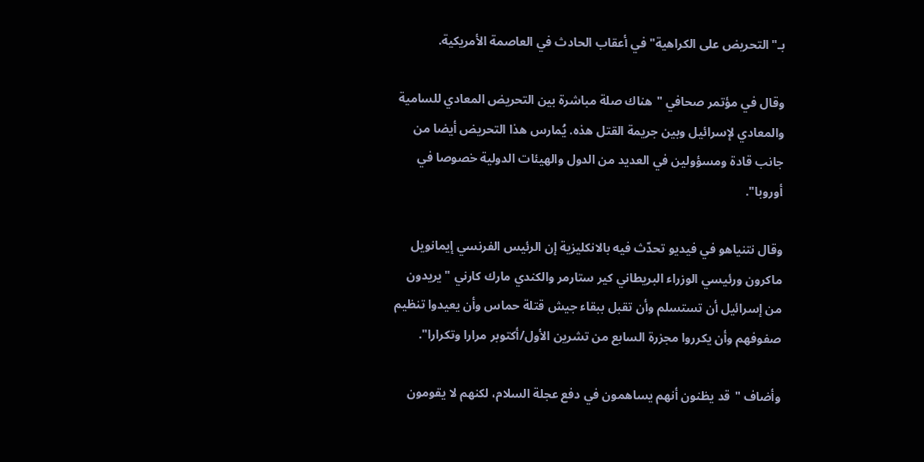بـ"التحريض على الكراهية" في أعقاب الحادث في العاصمة الأمريكية.

وقال في مؤتمر صحافي "هناك صلة مباشرة بين التحريض المعادي للسامية والمعادي لإسرائيل وبين جريمة القتل هذه. يُمارس هذا التحريض أيضا من جانب قادة ومسؤولين في العديد من الدول والهيئات الدولية خصوصا في أوروبا".

وقال نتنياهو في فيديو تحدّث فيه بالانكليزية إن الرئيس الفرنسي إيمانويل ماكرون ورئيسي الوزراء البريطاني كير ستارمر والكندي مارك كارني "يريدون من إسرائيل أن تستسلم وأن تقبل ببقاء جيش قتلة حماس وأن يعيدوا تنظيم صفوفهم وأن يكرروا مجزرة السابع من تشرين الأول/أكتوبر مرارا وتكرارا".

وأضاف "قد يظنون أنهم يساهمون في دفع عجلة السلام، لكنهم لا يقومون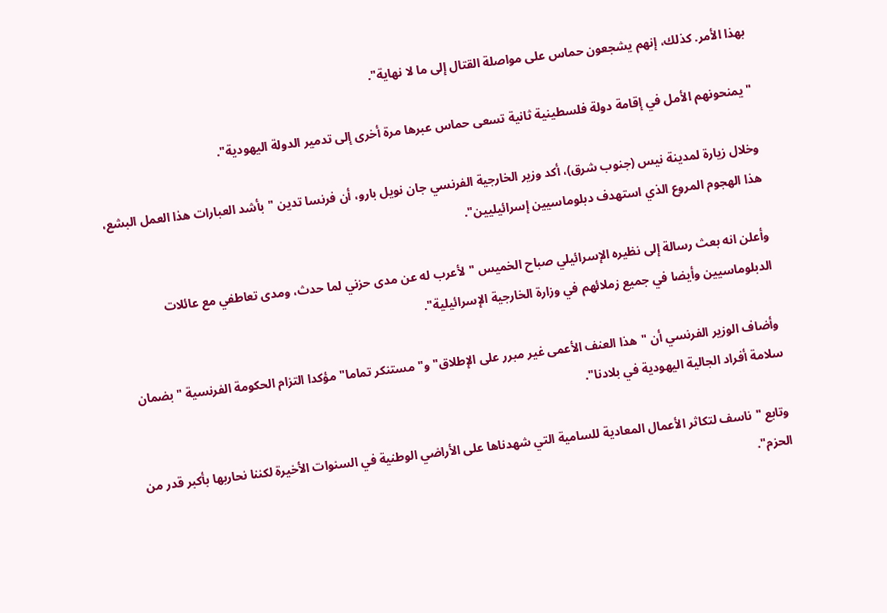بهذا الأمر. كذلك، إنهم يشجعون حماس على مواصلة القتال إلى ما لا نهاية".

"يمنحونهم الأمل في إقامة دولة فلسطينية ثانية تسعى حماس عبرها مرة أخرى إلى تدمير الدولة اليهودية".

وخلال زيارة لمدينة نيس (جنوب شرق)، أكد وزير الخارجية الفرنسي جان نويل بارو، أن فرنسا تدين "بأشد العبارات هذا العمل البشع، هذا الهجوم المروع الذي استهدف دبلوماسيين إسرائيليين".

وأعلن انه بعث رسالة إلى نظيره الإسرائيلي صباح الخميس "لأعرب له عن مدى حزني لما حدث، ومدى تعاطفي مع عائلات الدبلوماسيين وأيضا في جميع زملائهم في وزارة الخارجية الإسرائيلية".

وأضاف الوزير الفرنسي أن "هذا العنف الأعمى غير مبرر على الإطلاق" و"مستنكر تماما" مؤكدا التزام الحكومة الفرنسية "بضمان سلامة أفراد الجالية اليهودية في بلادنا".

وتابع "ناسف لتكاثر الأعمال المعادية للسامية التي شهدناها على الأراضي الوطنية في السنوات الأخيرة لكننا نحاربها بأكبر قدر من الحزم".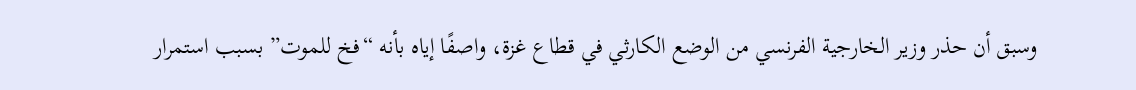وسبق أن حذر وزير الخارجية الفرنسي من الوضع الكارثي في قطاع غزة، واصفًا إياه بأنه “فخ للموت” بسبب استمرار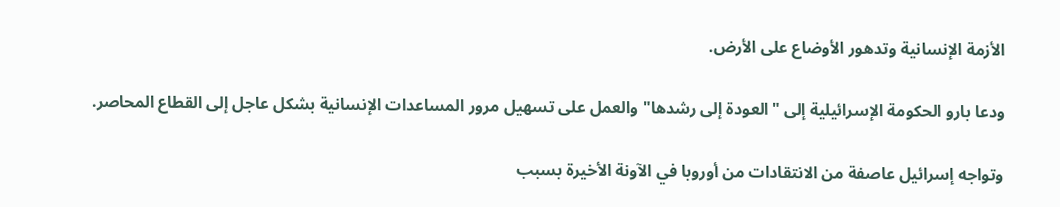الأزمة الإنسانية وتدهور الأوضاع على الأرض.

ودعا بارو الحكومة الإسرائيلية إلى "العودة إلى رشدها" والعمل على تسهيل مرور المساعدات الإنسانية بشكل عاجل إلى القطاع المحاصر.

وتواجه إسرائيل عاصفة من الانتقادات من أوروبا في الآونة الأخيرة بسبب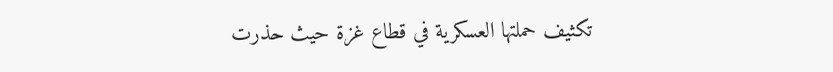تكثيف حملتها العسكرية في قطاع غزة حيث حذرت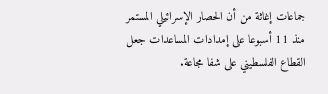جماعات إغاثة من أن الحصار الإسرائيلي المستمر منذ 11 أسبوعا على إمدادات المساعدات جعل القطاع الفلسطيني على شفا مجاعة.